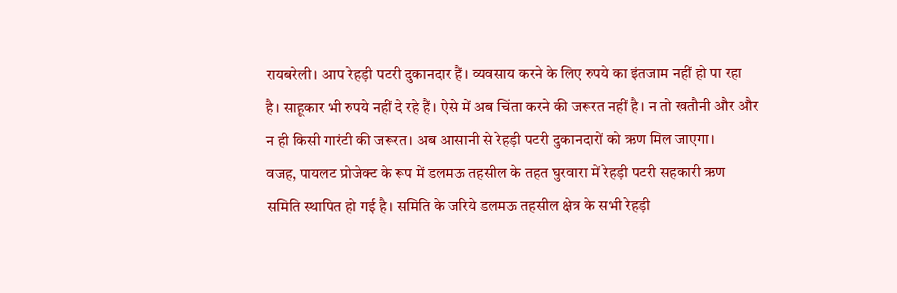रायबरेली। आप रेहड़ी पटरी दुकानदार हैं। व्यवसाय करने के लिए रुपये का इंतजाम नहीं हो पा रहा है। साहूकार भी रुपये नहीं दे रहे हैं। ऐसे में अब चिंता करने की जरूरत नहीं है। न तो खतौनी और और न ही किसी गारंटी की जरूरत। अब आसानी से रेहड़ी पटरी दुकानदारों को ऋण मिल जाएगा।
वजह, पायलट प्रोजेक्ट के रूप में डलमऊ तहसील के तहत घुरवारा में रेहड़ी पटरी सहकारी ऋण समिति स्थापित हो गई है। समिति के जरिये डलमऊ तहसील क्षेत्र के सभी रेहड़ी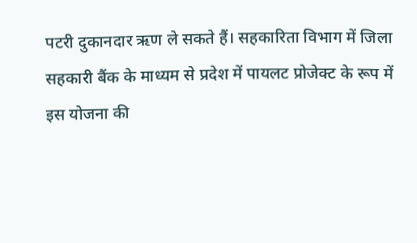पटरी दुकानदार ऋण ले सकते हैं। सहकारिता विभाग में जिला सहकारी बैंक के माध्यम से प्रदेश में पायलट प्रोजेक्ट के रूप में इस योजना की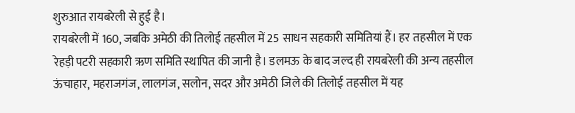शुरुआत रायबरेली से हुई है।
रायबरेली में 160, जबकि अमेठी की तिलोई तहसील में 25 साधन सहकारी समितियां हैं। हर तहसील में एक रेहड़ी पटरी सहकारी ऋण समिति स्थापित की जानी है। डलमऊ के बाद जल्द ही रायबरेली की अन्य तहसील ऊंचाहार, महराजगंज, लालगंज, सलोन, सदर और अमेठी जिले की तिलोई तहसील में यह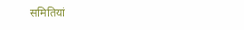समितियां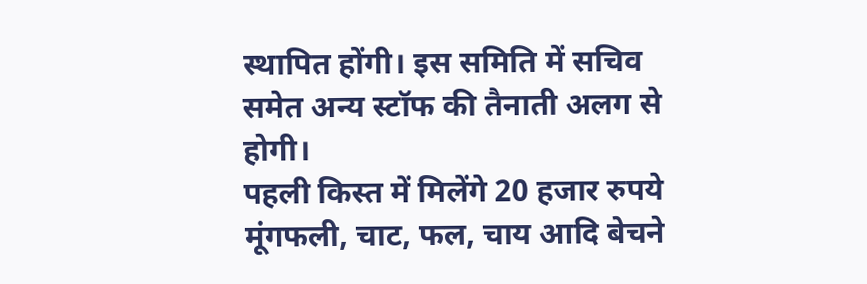स्थापित होंगी। इस समिति में सचिव समेत अन्य स्टॉफ की तैनाती अलग से होगी।
पहली किस्त में मिलेंगे 20 हजार रुपये
मूंगफली, चाट, फल, चाय आदि बेचने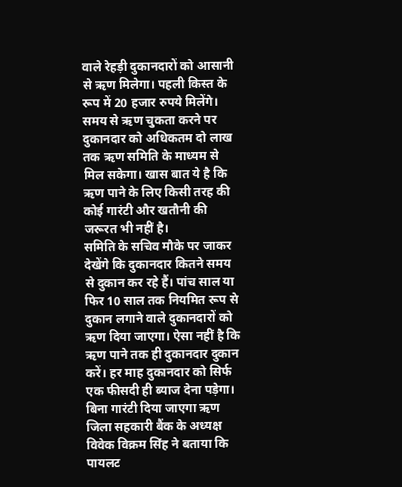वाले रेहड़ी दुकानदारों को आसानी से ऋण मिलेगा। पहली किस्त के रूप में 20 हजार रुपये मिलेंगे। समय से ऋण चुकता करने पर दुकानदार को अधिकतम दो लाख तक ऋण समिति के माध्यम से मिल सकेगा। खास बात ये है कि ऋण पाने के लिए किसी तरह की कोई गारंटी और खतौनी की जरूरत भी नहीं है।
समिति के सचिव मौके पर जाकर देखेंगे कि दुकानदार कितने समय से दुकान कर रहे हैं। पांच साल या फिर 10 साल तक नियमित रूप से दुकान लगाने वाले दुकानदारों को ऋण दिया जाएगा। ऐसा नहीं है कि ऋण पाने तक ही दुकानदार दुकान करें। हर माह दुकानदार को सिर्फ एक फीसदी ही ब्याज देना पड़ेगा।
बिना गारंटी दिया जाएगा ऋण
जिला सहकारी बैंक के अध्यक्ष विवेक विक्रम सिंह ने बताया कि पायलट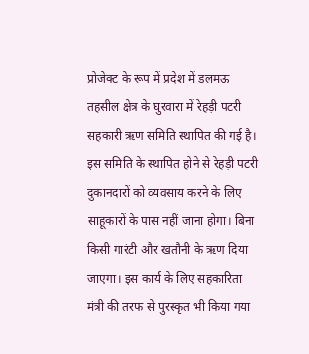प्रोजेक्ट के रूप में प्रदेश में डलमऊ तहसील क्षेत्र के घुरवारा में रेहड़ी पटरी सहकारी ऋण समिति स्थापित की गई है। इस समिति के स्थापित होने से रेहड़ी पटरी दुकानदारों को व्यवसाय करने के लिए साहूकारों के पास नहीं जाना होगा। बिना किसी गारंटी और खतौनी के ऋण दिया जाएगा। इस कार्य के लिए सहकारिता मंत्री की तरफ से पुरस्कृत भी किया गया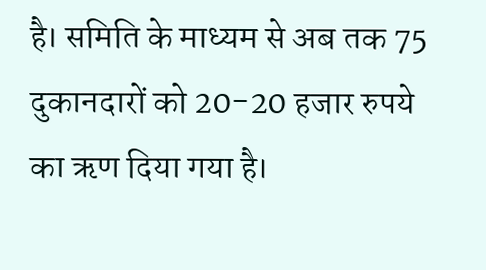है। समिति के माध्यम से अब तक 75 दुकानदारों को 20-20 हजार रुपये का ऋण दिया गया है।